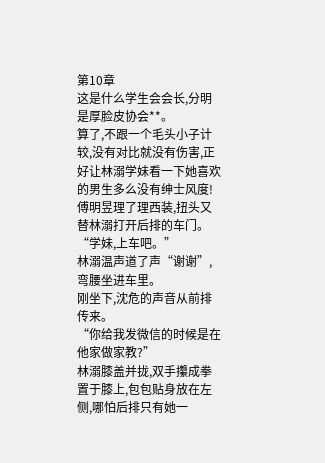第10章
这是什么学生会会长,分明是厚脸皮协会**。
算了,不跟一个毛头小子计较,没有对比就没有伤害,正好让林溺学妹看一下她喜欢的男生多么没有绅士风度!
傅明昱理了理西装,扭头又替林溺打开后排的车门。
“学妹,上车吧。”
林溺温声道了声“谢谢”,弯腰坐进车里。
刚坐下,沈危的声音从前排传来。
“你给我发微信的时候是在他家做家教?”
林溺膝盖并拢,双手攥成拳置于膝上,包包贴身放在左侧,哪怕后排只有她一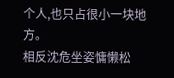个人,也只占很小一块地方。
相反沈危坐姿慵懒松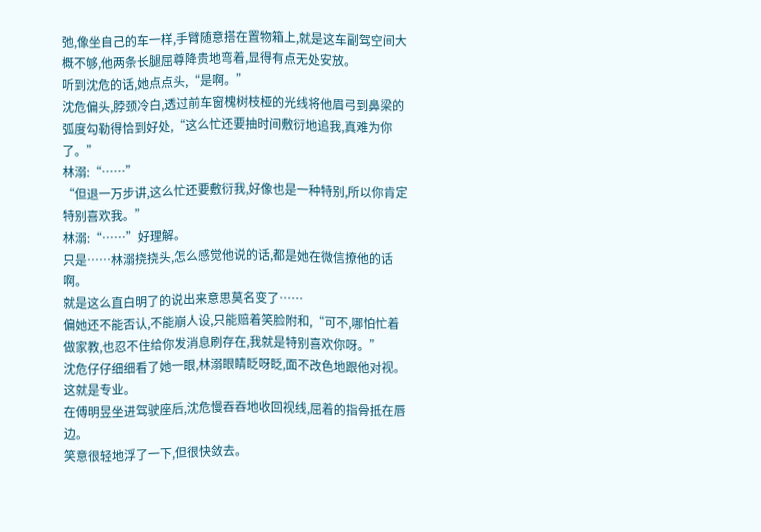弛,像坐自己的车一样,手臂随意搭在置物箱上,就是这车副驾空间大概不够,他两条长腿屈尊降贵地弯着,显得有点无处安放。
听到沈危的话,她点点头,“是啊。”
沈危偏头,脖颈冷白,透过前车窗槐树枝桠的光线将他眉弓到鼻梁的弧度勾勒得恰到好处,“这么忙还要抽时间敷衍地追我,真难为你了。”
林溺:“……”
“但退一万步讲,这么忙还要敷衍我,好像也是一种特别,所以你肯定特别喜欢我。”
林溺:“……”好理解。
只是……林溺挠挠头,怎么感觉他说的话,都是她在微信撩他的话啊。
就是这么直白明了的说出来意思莫名变了……
偏她还不能否认,不能崩人设,只能赔着笑脸附和,“可不,哪怕忙着做家教,也忍不住给你发消息刷存在,我就是特别喜欢你呀。”
沈危仔仔细细看了她一眼,林溺眼睛眨呀眨,面不改色地跟他对视。
这就是专业。
在傅明昱坐进驾驶座后,沈危慢吞吞地收回视线,屈着的指骨抵在唇边。
笑意很轻地浮了一下,但很快敛去。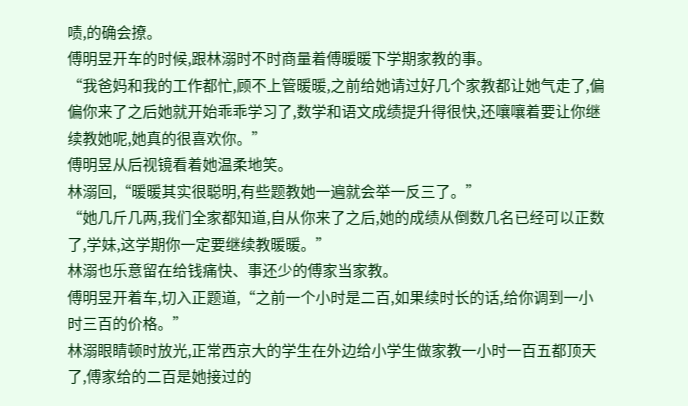啧,的确会撩。
傅明昱开车的时候,跟林溺时不时商量着傅暖暖下学期家教的事。
“我爸妈和我的工作都忙,顾不上管暖暖,之前给她请过好几个家教都让她气走了,偏偏你来了之后她就开始乖乖学习了,数学和语文成绩提升得很快,还嚷嚷着要让你继续教她呢,她真的很喜欢你。”
傅明昱从后视镜看着她温柔地笑。
林溺回,“暖暖其实很聪明,有些题教她一遍就会举一反三了。”
“她几斤几两,我们全家都知道,自从你来了之后,她的成绩从倒数几名已经可以正数了,学妹,这学期你一定要继续教暖暖。”
林溺也乐意留在给钱痛快、事还少的傅家当家教。
傅明昱开着车,切入正题道,“之前一个小时是二百,如果续时长的话,给你调到一小时三百的价格。”
林溺眼睛顿时放光,正常西京大的学生在外边给小学生做家教一小时一百五都顶天了,傅家给的二百是她接过的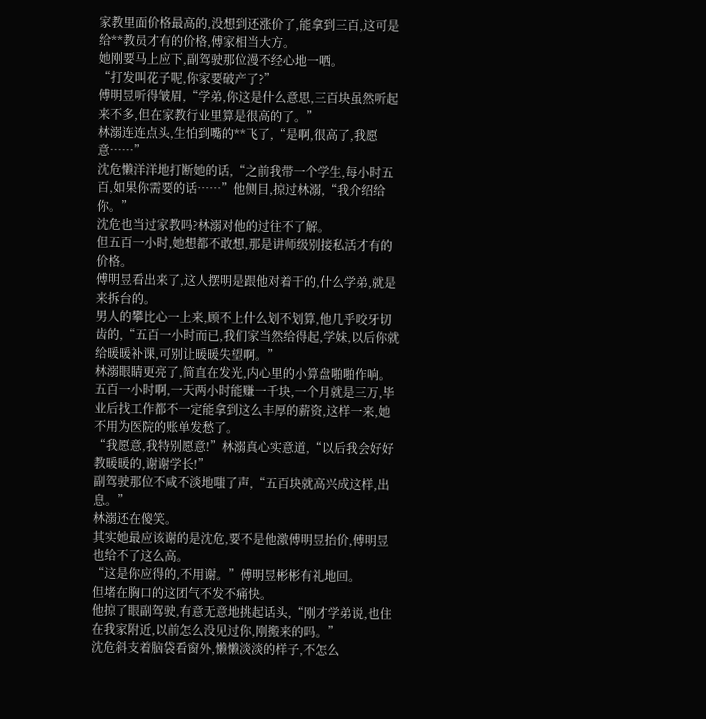家教里面价格最高的,没想到还涨价了,能拿到三百,这可是给**教员才有的价格,傅家相当大方。
她刚要马上应下,副驾驶那位漫不经心地一哂。
“打发叫花子呢,你家要破产了?”
傅明昱听得皱眉,“学弟,你这是什么意思,三百块虽然听起来不多,但在家教行业里算是很高的了。”
林溺连连点头,生怕到嘴的**飞了,“是啊,很高了,我愿意……”
沈危懒洋洋地打断她的话,“之前我带一个学生,每小时五百,如果你需要的话……”他侧目,掠过林溺,“我介绍给你。”
沈危也当过家教吗?林溺对他的过往不了解。
但五百一小时,她想都不敢想,那是讲师级别接私活才有的价格。
傅明昱看出来了,这人摆明是跟他对着干的,什么学弟,就是来拆台的。
男人的攀比心一上来,顾不上什么划不划算,他几乎咬牙切齿的,“五百一小时而已,我们家当然给得起,学妹,以后你就给暖暖补课,可别让暖暖失望啊。”
林溺眼睛更亮了,简直在发光,内心里的小算盘啪啪作响。
五百一小时啊,一天两小时能赚一千块,一个月就是三万,毕业后找工作都不一定能拿到这么丰厚的薪资,这样一来,她不用为医院的账单发愁了。
“我愿意,我特别愿意!”林溺真心实意道,“以后我会好好教暖暖的,谢谢学长!”
副驾驶那位不咸不淡地嗤了声,“五百块就高兴成这样,出息。”
林溺还在傻笑。
其实她最应该谢的是沈危,要不是他激傅明昱抬价,傅明昱也给不了这么高。
“这是你应得的,不用谢。”傅明昱彬彬有礼地回。
但堵在胸口的这团气不发不痛快。
他掠了眼副驾驶,有意无意地挑起话头,“刚才学弟说,也住在我家附近,以前怎么没见过你,刚搬来的吗。”
沈危斜支着脑袋看窗外,懒懒淡淡的样子,不怎么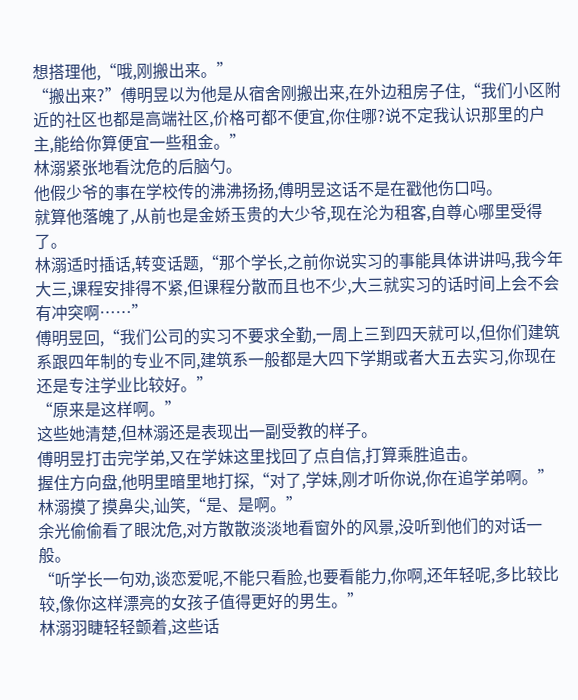想搭理他,“哦,刚搬出来。”
“搬出来?”傅明昱以为他是从宿舍刚搬出来,在外边租房子住,“我们小区附近的社区也都是高端社区,价格可都不便宜,你住哪?说不定我认识那里的户主,能给你算便宜一些租金。”
林溺紧张地看沈危的后脑勺。
他假少爷的事在学校传的沸沸扬扬,傅明昱这话不是在戳他伤口吗。
就算他落魄了,从前也是金娇玉贵的大少爷,现在沦为租客,自尊心哪里受得了。
林溺适时插话,转变话题,“那个学长,之前你说实习的事能具体讲讲吗,我今年大三,课程安排得不紧,但课程分散而且也不少,大三就实习的话时间上会不会有冲突啊……”
傅明昱回,“我们公司的实习不要求全勤,一周上三到四天就可以,但你们建筑系跟四年制的专业不同,建筑系一般都是大四下学期或者大五去实习,你现在还是专注学业比较好。”
“原来是这样啊。”
这些她清楚,但林溺还是表现出一副受教的样子。
傅明昱打击完学弟,又在学妹这里找回了点自信,打算乘胜追击。
握住方向盘,他明里暗里地打探,“对了,学妹,刚才听你说,你在追学弟啊。”
林溺摸了摸鼻尖,讪笑,“是、是啊。”
余光偷偷看了眼沈危,对方散散淡淡地看窗外的风景,没听到他们的对话一般。
“听学长一句劝,谈恋爱呢,不能只看脸,也要看能力,你啊,还年轻呢,多比较比较,像你这样漂亮的女孩子值得更好的男生。”
林溺羽睫轻轻颤着,这些话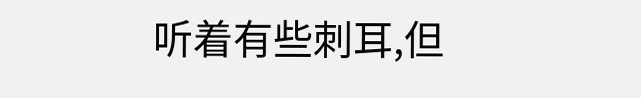听着有些刺耳,但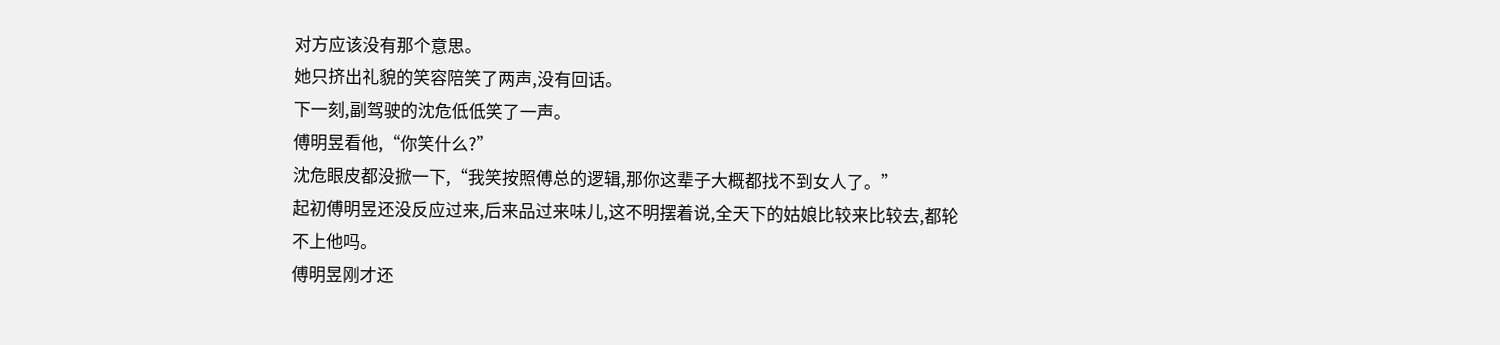对方应该没有那个意思。
她只挤出礼貌的笑容陪笑了两声,没有回话。
下一刻,副驾驶的沈危低低笑了一声。
傅明昱看他,“你笑什么?”
沈危眼皮都没掀一下,“我笑按照傅总的逻辑,那你这辈子大概都找不到女人了。”
起初傅明昱还没反应过来,后来品过来味儿,这不明摆着说,全天下的姑娘比较来比较去,都轮不上他吗。
傅明昱刚才还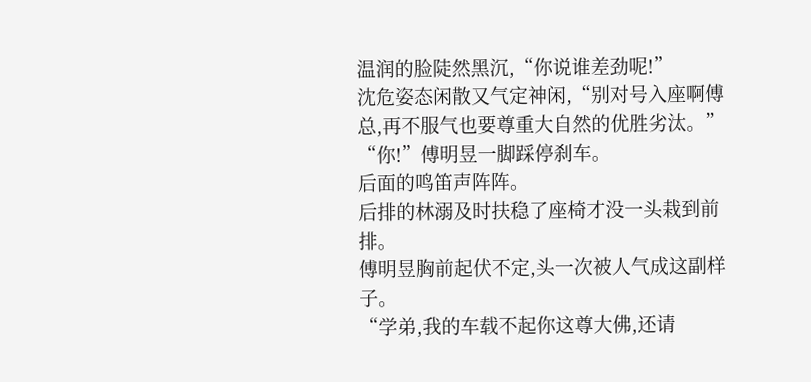温润的脸陡然黑沉,“你说谁差劲呢!”
沈危姿态闲散又气定神闲,“别对号入座啊傅总,再不服气也要尊重大自然的优胜劣汰。”
“你!”傅明昱一脚踩停刹车。
后面的鸣笛声阵阵。
后排的林溺及时扶稳了座椅才没一头栽到前排。
傅明昱胸前起伏不定,头一次被人气成这副样子。
“学弟,我的车载不起你这尊大佛,还请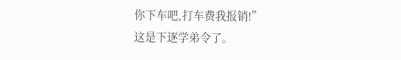你下车吧,打车费我报销!”
这是下逐学弟令了。